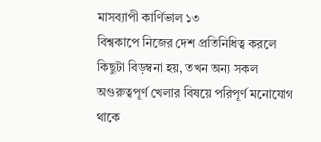মাসব্যাপী কার্ণিভাল ১৩
বিশ্বকাপে নিজের দেশ প্রতিনিধিত্ব করলে কিছুটা বিড়ম্বনা হয়, তখন অন্য সকল অগুরুত্বপূর্ণ খেলার বিষয়ে পরিপূর্ণ মনোযোগ থাকে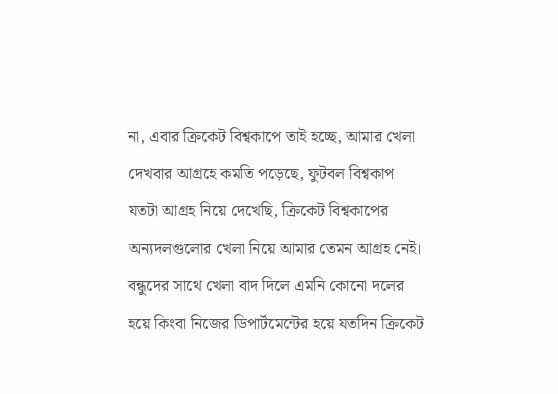না, এবার ক্রিকেট বিশ্বকাপে তাই হচ্ছে, আমার খেলা দেখবার আগ্রহে কমতি পড়েছে, ফুটবল বিশ্বকাপ যতটা আগ্রহ নিয়ে দেখেছি, ক্রিকেট বিশ্বকাপের অন্যদলগুলোর খেলা নিয়ে আমার তেমন আগ্রহ নেই। বন্ধুদের সাথে খেলা বাদ দিলে এমনি কোনো দলের হয়ে কিংবা নিজের ডিপার্টমেন্টের হয়ে যতদিন ক্রিকেট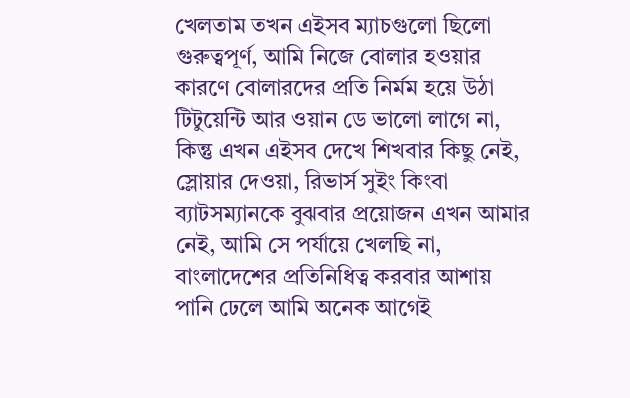খেলতাম তখন এইসব ম্যাচগুলো ছিলো গুরুত্বপূর্ণ, আমি নিজে বোলার হওয়ার কারণে বোলারদের প্রতি নির্মম হয়ে উঠা টিটুয়েন্টি আর ওয়ান ডে ভালো লাগে না, কিন্তু এখন এইসব দেখে শিখবার কিছু নেই, স্লোয়ার দেওয়া, রিভার্স সুইং কিংবা ব্যাটসম্যানকে বুঝবার প্রয়োজন এখন আমার নেই, আমি সে পর্যায়ে খেলছি না, বাংলাদেশের প্রতিনিধিত্ব করবার আশায় পানি ঢেলে আমি অনেক আগেই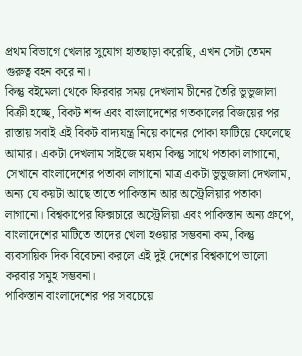প্রথম বিভাগে খেলার সুযোগ হাতছাড়া করেছি, এখন সেটা তেমন গুরুত্ব বহন করে না।
কিন্তু বইমেলা থেকে ফিরবার সময় দেখলাম চীনের তৈরি ভুভুজালা বিক্রী হচ্ছে, বিকট শব্দ এবং বাংলাদেশের গতকালের বিজয়ের পর রাস্তায় সবাই এই বিকট বাদ্যযন্ত্র নিয়ে কানের পোকা ফাটিয়ে ফেলেছে আমার। একটা দেখলাম সাইজে মধ্যম কিন্তু সাথে পতাকা লাগানো, সেখানে বাংলাদেশের পতাকা লাগানো মাত্র একটা ভুভুজালা দেখলাম, অন্য যে কয়টা আছে তাতে পাকিস্তান আর অস্ট্রেলিয়ার পতাকা লাগানো। বিশ্বকাপের ফিক্সচারে অস্ট্রেলিয়া এবং পাকিস্তান অন্য গ্রুপে, বাংলাদেশের মাটিতে তাদের খেলা হওয়ার সম্ভবনা কম, কিন্তু ব্যবসায়িক দিক বিবেচনা করলে এই দুই দেশের বিশ্বকাপে ভালো করবার সমুহ সম্ভবনা।
পাকিস্তান বাংলাদেশের পর সবচেয়ে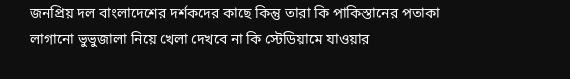জনপ্রিয় দল বাংলাদেশের দর্শকদের কাছে কিন্তু তারা কি পাকিস্তানের পতাকা লাগানো ভুভুজালা নিয়ে খেলা দেখবে না কি স্টেডিয়ামে যাওয়ার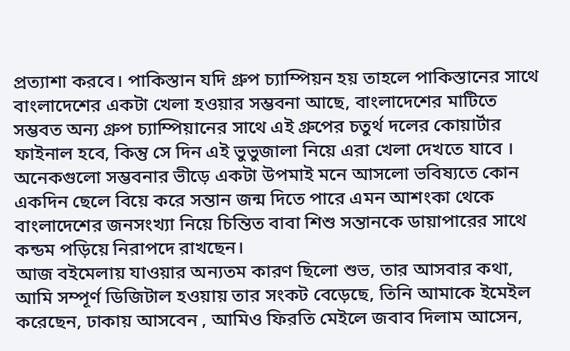প্রত্যাশা করবে। পাকিস্তান যদি গ্রুপ চ্যাম্পিয়ন হয় তাহলে পাকিস্তানের সাথে বাংলাদেশের একটা খেলা হওয়ার সম্ভবনা আছে, বাংলাদেশের মাটিতে সম্ভবত অন্য গ্রুপ চ্যাম্পিয়ানের সাথে এই গ্রুপের চতুর্থ দলের কোয়ার্টার ফাইনাল হবে, কিন্তু সে দিন এই ভুভুজালা নিয়ে এরা খেলা দেখতে যাবে । অনেকগুলো সম্ভবনার ভীড়ে একটা উপমাই মনে আসলো ভবিষ্যতে কোন একদিন ছেলে বিয়ে করে সন্তান জন্ম দিতে পারে এমন আশংকা থেকে বাংলাদেশের জনসংখ্যা নিয়ে চিন্তিত বাবা শিশু সন্তানকে ডায়াপারের সাথে কন্ডম পড়িয়ে নিরাপদে রাখছেন।
আজ বইমেলায় যাওয়ার অন্যতম কারণ ছিলো শুভ, তার আসবার কথা, আমি সম্পূর্ণ ডিজিটাল হওয়ায় তার সংকট বেড়েছে, তিনি আমাকে ইমেইল করেছেন, ঢাকায় আসবেন , আমিও ফিরতি মেইলে জবাব দিলাম আসেন,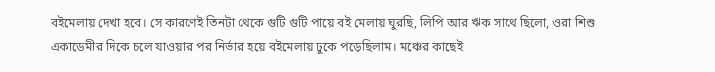বইমেলায় দেখা হবে। সে কারণেই তিনটা থেকে গুটি গুটি পায়ে বই মেলায় ঘুরছি, লিপি আর ঋক সাথে ছিলো, ওরা শিশু একাডেমীর দিকে চলে যাওয়ার পর নির্ভার হয়ে বইমেলায় ঢুকে পড়েছিলাম। মঞ্চের কাছেই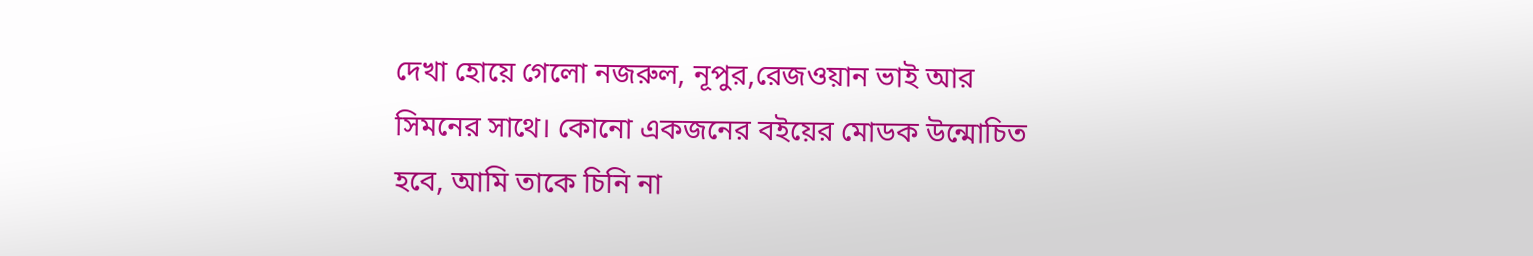দেখা হোয়ে গেলো নজরুল, নূপুর,রেজওয়ান ভাই আর সিমনের সাথে। কোনো একজনের বইয়ের মোডক উন্মোচিত হবে, আমি তাকে চিনি না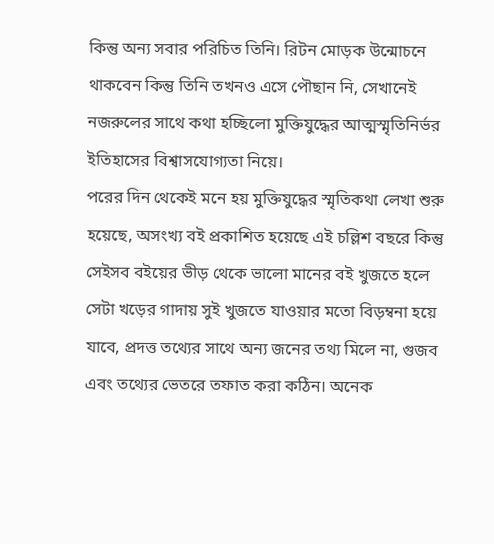কিন্তু অন্য সবার পরিচিত তিনি। রিটন মোড়ক উন্মোচনে থাকবেন কিন্তু তিনি তখনও এসে পৌছান নি, সেখানেই নজরুলের সাথে কথা হচ্ছিলো মুক্তিযুদ্ধের আত্মস্মৃতিনির্ভর ইতিহাসের বিশ্বাসযোগ্যতা নিয়ে।
পরের দিন থেকেই মনে হয় মুক্তিযুদ্ধের স্মৃতিকথা লেখা শুরু হয়েছে, অসংখ্য বই প্রকাশিত হয়েছে এই চল্লিশ বছরে কিন্তু সেইসব বইয়ের ভীড় থেকে ভালো মানের বই খুজতে হলে সেটা খড়ের গাদায় সুই খুজতে যাওয়ার মতো বিড়ম্বনা হয়ে যাবে, প্রদত্ত তথ্যের সাথে অন্য জনের তথ্য মিলে না, গুজব এবং তথ্যের ভেতরে তফাত করা কঠিন। অনেক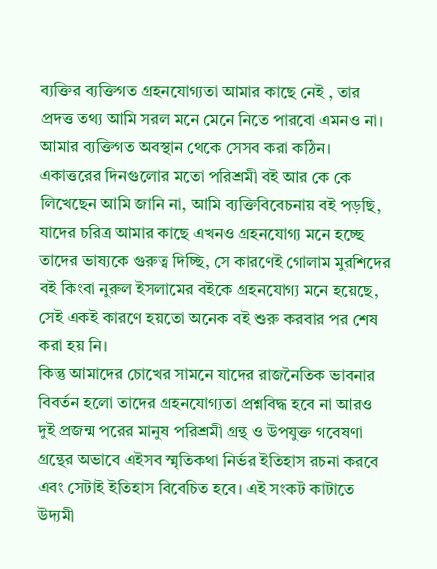ব্যক্তির ব্যক্তিগত গ্রহনযোগ্যতা আমার কাছে নেই , তার প্রদত্ত তথ্য আমি সরল মনে মেনে নিতে পারবো এমনও না। আমার ব্যক্তিগত অবস্থান থেকে সেসব করা কঠিন।
একাত্তরের দিনগুলোর মতো পরিশ্রমী বই আর কে কে লিখেছেন আমি জানি না, আমি ব্যক্তিবিবেচনায় বই পড়ছি, যাদের চরিত্র আমার কাছে এখনও গ্রহনযোগ্য মনে হচ্ছে তাদের ভাষ্যকে গুরুত্ব দিচ্ছি, সে কারণেই গোলাম মুরশিদের বই কিংবা নুরুল ইসলামের বইকে গ্রহনযোগ্য মনে হয়েছে, সেই একই কারণে হয়তো অনেক বই শুরু করবার পর শেষ করা হয় নি।
কিন্তু আমাদের চোখের সামনে যাদের রাজনৈতিক ভাবনার বিবর্তন হলো তাদের গ্রহনযোগ্যতা প্রশ্নবিদ্ধ হবে না আরও দুই প্রজন্ম পরের মানুষ পরিশ্রমী গ্রন্থ ও উপযুক্ত গবেষণা গ্রন্থের অভাবে এইসব স্মৃতিকথা নির্ভর ইতিহাস রচনা করবে এবং সেটাই ইতিহাস বিবেচিত হবে। এই সংকট কাটাতে উদ্যমী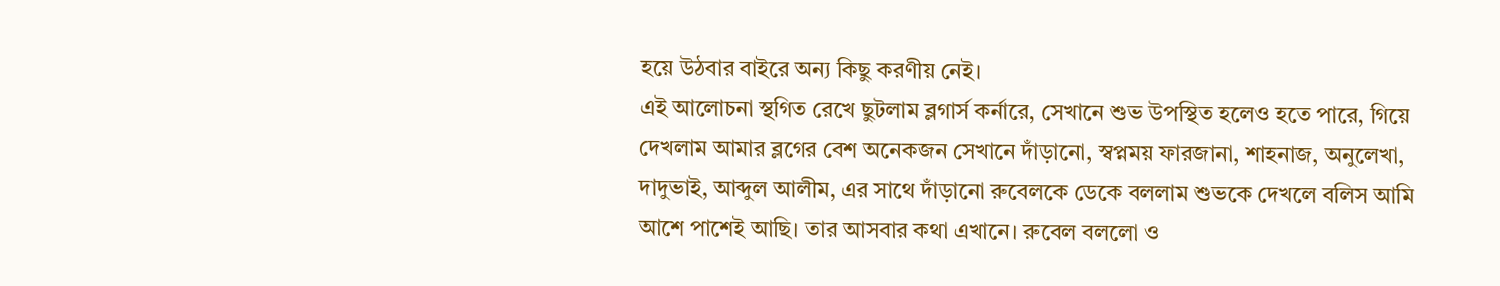হয়ে উঠবার বাইরে অন্য কিছু করণীয় নেই।
এই আলোচনা স্থগিত রেখে ছুটলাম ব্লগার্স কর্নারে, সেখানে শুভ উপস্থিত হলেও হতে পারে, গিয়ে দেখলাম আমার ব্লগের বেশ অনেকজন সেখানে দাঁড়ানো, স্বপ্নময় ফারজানা, শাহনাজ, অনুলেখা, দাদুভাই, আব্দুল আলীম, এর সাথে দাঁড়ানো রুবেলকে ডেকে বললাম শুভকে দেখলে বলিস আমি আশে পাশেই আছি। তার আসবার কথা এখানে। রুবেল বললো ও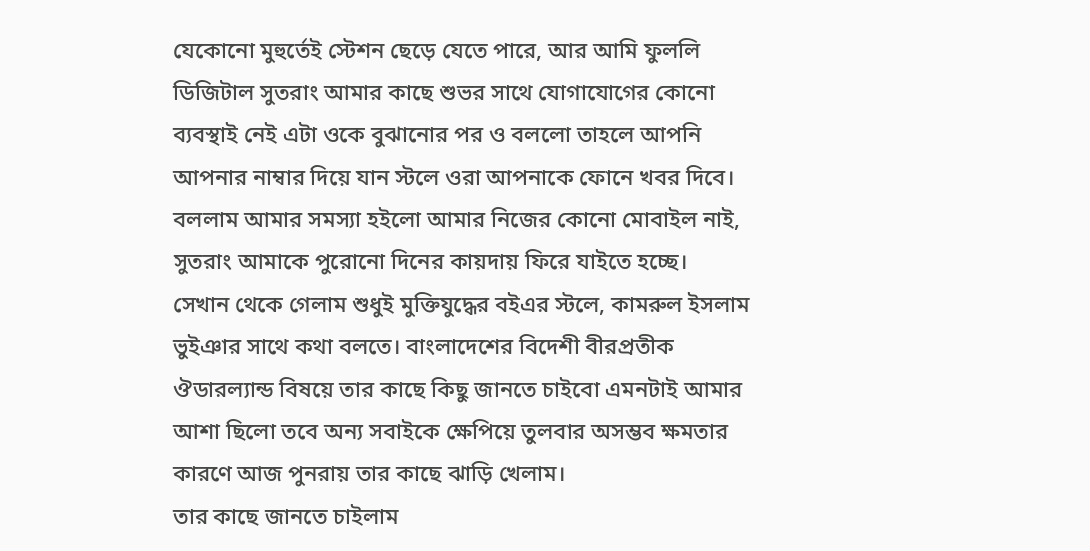যেকোনো মুহুর্তেই স্টেশন ছেড়ে যেতে পারে, আর আমি ফুললি ডিজিটাল সুতরাং আমার কাছে শুভর সাথে যোগাযোগের কোনো ব্যবস্থাই নেই এটা ওকে বুঝানোর পর ও বললো তাহলে আপনি আপনার নাম্বার দিয়ে যান স্টলে ওরা আপনাকে ফোনে খবর দিবে। বললাম আমার সমস্যা হইলো আমার নিজের কোনো মোবাইল নাই, সুতরাং আমাকে পুরোনো দিনের কায়দায় ফিরে যাইতে হচ্ছে।
সেখান থেকে গেলাম শুধুই মুক্তিযুদ্ধের বইএর স্টলে, কামরুল ইসলাম ভুইঞার সাথে কথা বলতে। বাংলাদেশের বিদেশী বীরপ্রতীক ঔডারল্যান্ড বিষয়ে তার কাছে কিছু জানতে চাইবো এমনটাই আমার আশা ছিলো তবে অন্য সবাইকে ক্ষেপিয়ে তুলবার অসম্ভব ক্ষমতার কারণে আজ পুনরায় তার কাছে ঝাড়ি খেলাম।
তার কাছে জানতে চাইলাম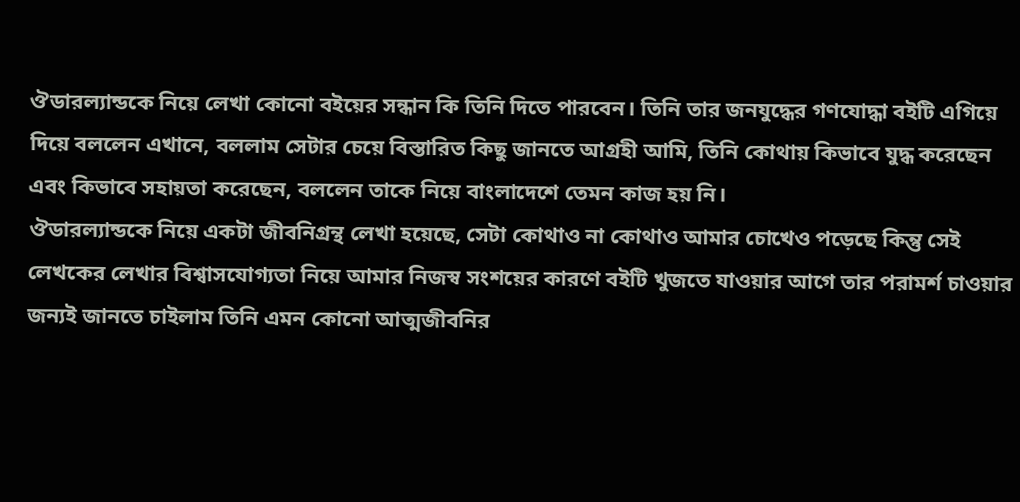ঔডারল্যান্ডকে নিয়ে লেখা কোনো বইয়ের সন্ধান কি তিনি দিতে পারবেন। তিনি তার জনযুদ্ধের গণযোদ্ধা বইটি এগিয়ে দিয়ে বললেন এখানে, বললাম সেটার চেয়ে বিস্তারিত কিছু জানতে আগ্রহী আমি, তিনি কোথায় কিভাবে যুদ্ধ করেছেন এবং কিভাবে সহায়তা করেছেন, বললেন তাকে নিয়ে বাংলাদেশে তেমন কাজ হয় নি।
ঔডারল্যান্ডকে নিয়ে একটা জীবনিগ্রন্থ লেখা হয়েছে, সেটা কোথাও না কোথাও আমার চোখেও পড়েছে কিন্তু সেই লেখকের লেখার বিশ্বাসযোগ্যতা নিয়ে আমার নিজস্ব সংশয়ের কারণে বইটি খুজতে যাওয়ার আগে তার পরামর্শ চাওয়ার জন্যই জানতে চাইলাম তিনি এমন কোনো আত্মজীবনির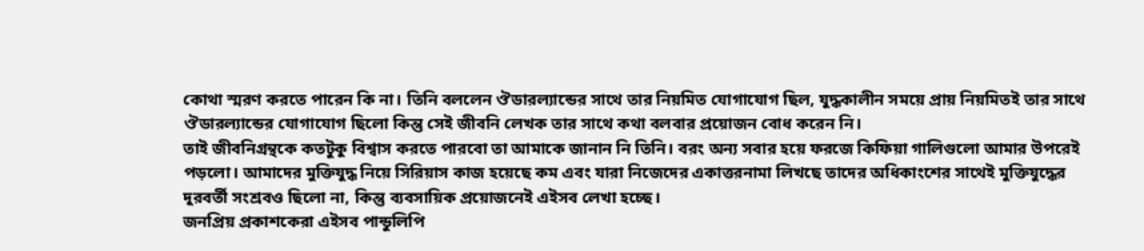কোথা স্মরণ করতে পারেন কি না। তিনি বললেন ঔডারল্যান্ডের সাথে তার নিয়মিত যোগাযোগ ছিল, যুদ্ধকালীন সময়ে প্রায় নিয়মিতই তার সাথে ঔডারল্যান্ডের যোগাযোগ ছিলো কিন্তু সেই জীবনি লেখক তার সাথে কথা বলবার প্রয়োজন বোধ করেন নি।
তাই জীবনিগ্রন্থকে কতটুকু বিশ্বাস করতে পারবো তা আমাকে জানান নি তিনি। বরং অন্য সবার হয়ে ফরজে কিফিয়া গালিগুলো আমার উপরেই পড়লো। আমাদের মুক্তিযুদ্ধ নিয়ে সিরিয়াস কাজ হয়েছে কম এবং যারা নিজেদের একাত্তরনামা লিখছে তাদের অধিকাংশের সাথেই মুক্তিযুদ্ধের দুরবর্তী সংশ্রবও ছিলো না, কিন্তু ব্যবসায়িক প্রয়োজনেই এইসব লেখা হচ্ছে।
জনপ্রিয় প্রকাশকেরা এইসব পান্ডুলিপি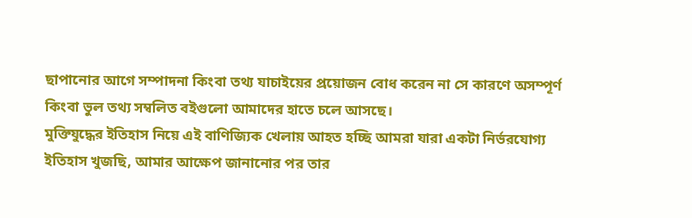ছাপানোর আগে সম্পাদনা কিংবা তথ্য যাচাইয়ের প্রয়োজন বোধ করেন না সে কারণে অসম্পূর্ণ কিংবা ভুল তথ্য সম্বলিত বইগুলো আমাদের হাতে চলে আসছে।
মুক্তিযুদ্ধের ইতিহাস নিয়ে এই বাণিজ্যিক খেলায় আহত হচ্ছি আমরা যারা একটা নির্ভরযোগ্য ইতিহাস খুজছি, আমার আক্ষেপ জানানোর পর তার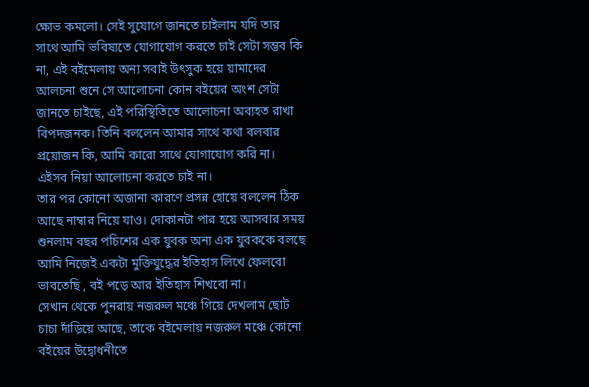ক্ষোভ কমলো। সেই সুযোগে জানতে চাইলাম যদি তার সাথে আমি ভবিষ্যতে যোগাযোগ করতে চাই সেটা সম্ভব কি না, এই বইমেলায় অন্য সবাই উৎসুক হয়ে য়ামাদের আলচনা শুনে সে আলোচনা কোন বইয়ের অংশ সেটা জানতে চাইছে, এই পরিস্থিতিতে আলোচনা অব্যহত রাখা বিপদজনক। তিনি বললেন আমার সাথে কথা বলবার প্রয়োজন কি, আমি কারো সাথে যোগাযোগ করি না। এইসব নিয়া আলোচনা করতে চাই না।
তার পর কোনো অজানা কারণে প্রসন্ন হোয়ে বললেন ঠিক আছে নাম্বার নিয়ে যাও। দোকানটা পার হয়ে আসবার সময় শুনলাম বছর পচিশের এক যুবক অন্য এক যুবককে বলছে আমি নিজেই একটা মুক্তিযুদ্ধের ইতিহাস লিখে ফেলবো ভাবতেছি , বই পড়ে আর ইতিহাস শিখবো না।
সেখান থেকে পুনরায় নজরুল মঞ্চে গিয়ে দেখলাম ছোট চাচা দাঁড়িয়ে আছে, তাকে বইমেলায় নজরুল মঞ্চে কোনো বইয়ের উদ্বোধনীতে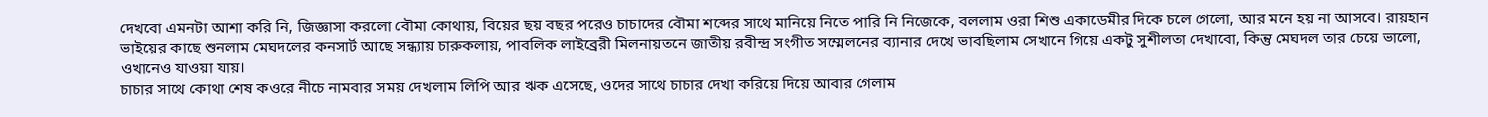দেখবো এমনটা আশা করি নি, জিজ্ঞাসা করলো বৌমা কোথায়, বিয়ের ছয় বছর পরেও চাচাদের বৌমা শব্দের সাথে মানিয়ে নিতে পারি নি নিজেকে, বললাম ওরা শিশু একাডেমীর দিকে চলে গেলো, আর মনে হয় না আসবে। রায়হান ভাইয়ের কাছে শুনলাম মেঘদলের কনসার্ট আছে সন্ধ্যায় চারুকলায়, পাবলিক লাইব্রেরী মিলনায়তনে জাতীয় রবীন্দ্র সংগীত সম্মেলনের ব্যানার দেখে ভাবছিলাম সেখানে গিয়ে একটু সুশীলতা দেখাবো, কিন্তু মেঘদল তার চেয়ে ভালো, ওখানেও যাওয়া যায়।
চাচার সাথে কোথা শেষ কওরে নীচে নামবার সময় দেখলাম লিপি আর ঋক এসেছে, ওদের সাথে চাচার দেখা করিয়ে দিয়ে আবার গেলাম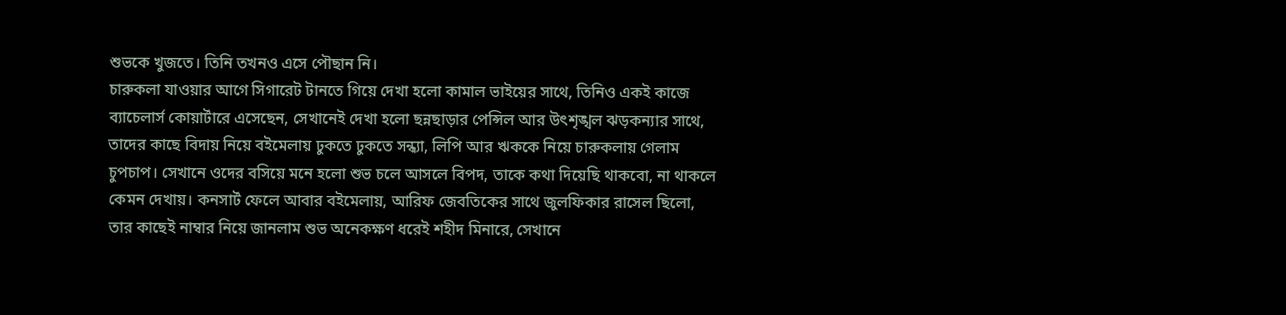শুভকে খুজতে। তিনি তখনও এসে পৌছান নি।
চারুকলা যাওয়ার আগে সিগারেট টানতে গিয়ে দেখা হলো কামাল ভাইয়ের সাথে, তিনিও একই কাজে ব্যাচেলার্স কোয়ার্টারে এসেছেন, সেখানেই দেখা হলো ছন্নছাড়ার পেন্সিল আর উৎশৃঙ্খল ঝড়কন্যার সাথে, তাদের কাছে বিদায় নিয়ে বইমেলায় ঢুকতে ঢুকতে সন্ধ্যা, লিপি আর ঋককে নিয়ে চারুকলায় গেলাম চুপচাপ। সেখানে ওদের বসিয়ে মনে হলো শুভ চলে আসলে বিপদ, তাকে কথা দিয়েছি থাকবো, না থাকলে কেমন দেখায়। কনসার্ট ফেলে আবার বইমেলায়, আরিফ জেবতিকের সাথে জুলফিকার রাসেল ছিলো, তার কাছেই নাম্বার নিয়ে জানলাম শুভ অনেকক্ষণ ধরেই শহীদ মিনারে, সেখানে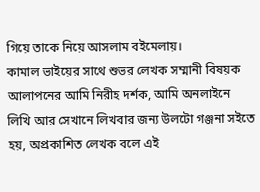গিয়ে তাকে নিয়ে আসলাম বইমেলায়।
কামাল ভাইয়ের সাথে শুভর লেখক সম্মানী বিষয়ক আলাপনের আমি নিরীহ দর্শক, আমি অনলাইনে লিখি আর সেখানে লিখবার জন্য উলটো গঞ্জনা সইতে হয়, অপ্রকাশিত লেখক বলে এই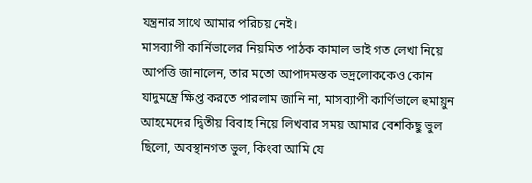যন্ত্রনার সাথে আমার পরিচয় নেই।
মাসব্যাপী কার্নিভালের নিয়মিত পাঠক কামাল ভাই গত লেখা নিয়ে আপত্তি জানালেন, তার মতো আপাদমস্তক ভদ্রলোককেও কোন যাদুমন্ত্রে ক্ষিপ্ত করতে পারলাম জানি না, মাসব্যাপী কার্ণিভালে হুমায়ুন আহমেদের দ্বিতীয় বিবাহ নিয়ে লিখবার সময় আমার বেশকিছু ভুল ছিলো, অবস্থানগত ভুল, কিংবা আমি যে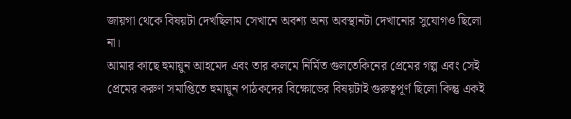জায়গা থেকে বিষয়টা দেখছিলাম সেখানে অবশ্য অন্য অবস্থানটা দেখানোর সুযোগও ছিলো না।
আমার কাছে হুমায়ুন আহমেদ এবং তার কলমে নির্মিত গুলতেকিনের প্রেমের গল্প এবং সেই প্রেমের করুণ সমাপ্তিতে হুমায়ুন পাঠকদের বিক্ষোভের বিষয়টাই গুরুত্বপূর্ণ ছিলো কিন্তু একই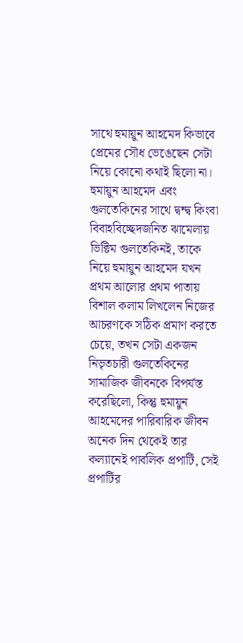সাথে হুমায়ুন আহমেদ কিভাবে প্রেমের সৌধ ভেঙেছেন সেটা নিয়ে কোনো কথাই ছিলো না।
হুমায়ুন আহমেদ এবং গুলতেকিনের সাথে দ্বন্দ্ব কিংবা বিবাহবিচ্ছেদজনিত ঝামেলায় ভিক্টিম গুলতেকিনই, তাকে নিয়ে হুমায়ুন আহমেদ যখন প্রথম আলোর প্রথম পাতায় বিশাল কলাম লিখলেন নিজের আচরণকে সঠিক প্রমাণ করতে চেয়ে, তখন সেটা একজন নিভৃতচারী গুলতেকিনের সামাজিক জীবনকে বিপর্যস্ত করেছিলো, কিন্তু হুমায়ুন আহমেদের পারিবারিক জীবন অনেক দিন থেকেই তার কল্যানেই পাবলিক প্রপার্টি, সেই প্রপার্টির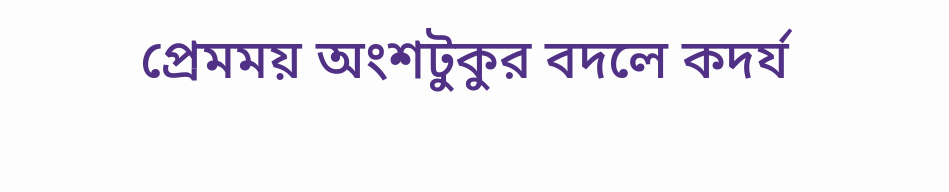প্রেমময় অংশটুকুর বদলে কদর্য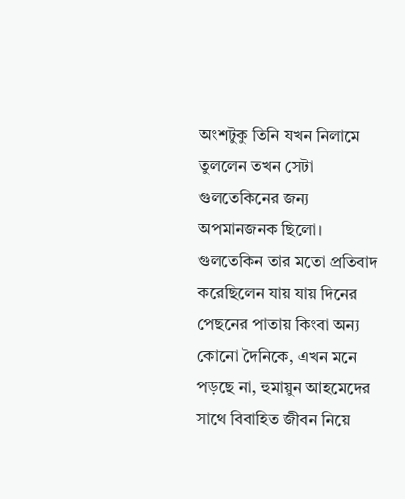অংশটুকু তিনি যখন নিলামে তুললেন তখন সেটা গুলতেকিনের জন্য অপমানজনক ছিলো। গুলতেকিন তার মতো প্রতিবাদ করেছিলেন যায় যায় দিনের পেছনের পাতায় কিংবা অন্য কোনো দৈনিকে, এখন মনে পড়ছে না, হুমায়ুন আহমেদের সাথে বিবাহিত জীবন নিয়ে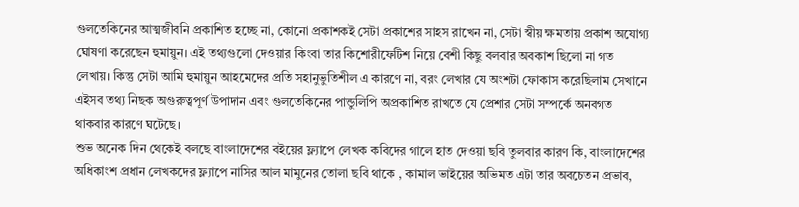গুলতেকিনের আত্মজীবনি প্রকাশিত হচ্ছে না, কোনো প্রকাশকই সেটা প্রকাশের সাহস রাখেন না, সেটা স্বীয় ক্ষমতায় প্রকাশ অযোগ্য ঘোষণা করেছেন হুমায়ুন। এই তথ্যগুলো দেওয়ার কিংবা তার কিশোরীফেটিশ নিয়ে বেশী কিছু বলবার অবকাশ ছিলো না গত লেখায়। কিন্তু সেটা আমি হুমায়ুন আহমেদের প্রতি সহানুভুতিশীল এ কারণে না, বরং লেখার যে অংশটা ফোকাস করেছিলাম সেখানে এইসব তথ্য নিছক অগুরুত্বপূর্ণ উপাদান এবং গুলতেকিনের পান্ডুলিপি অপ্রকাশিত রাখতে যে প্রেশার সেটা সম্পর্কে অনবগত থাকবার কারণে ঘটেছে।
শুভ অনেক দিন থেকেই বলছে বাংলাদেশের বইয়ের ফ্ল্যাপে লেখক কবিদের গালে হাত দেওয়া ছবি তুলবার কারণ কি, বাংলাদেশের অধিকাংশ প্রধান লেখকদের ফ্ল্যাপে নাসির আল মামুনের তোলা ছবি থাকে , কামাল ভাইয়ের অভিমত এটা তার অবচেতন প্রভাব,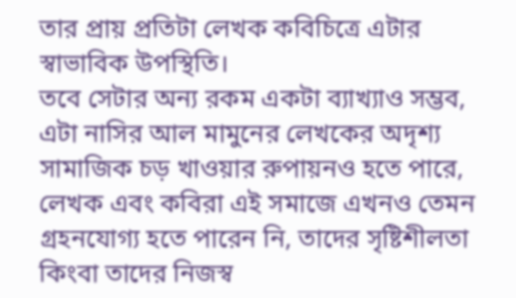তার প্রায় প্রতিটা লেখক কবিচিত্রে এটার স্বাভাবিক উপস্থিতি।
তবে সেটার অন্য রকম একটা ব্যাখ্যাও সম্ভব, এটা নাসির আল মামুনের লেখকের অদৃশ্য সামাজিক চড় খাওয়ার রুপায়নও হতে পারে, লেখক এবং কবিরা এই সমাজে এখনও তেমন গ্রহনযোগ্য হতে পারেন নি, তাদের সৃষ্টিশীলতা কিংবা তাদের নিজস্ব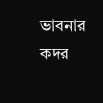ভাবনার কদর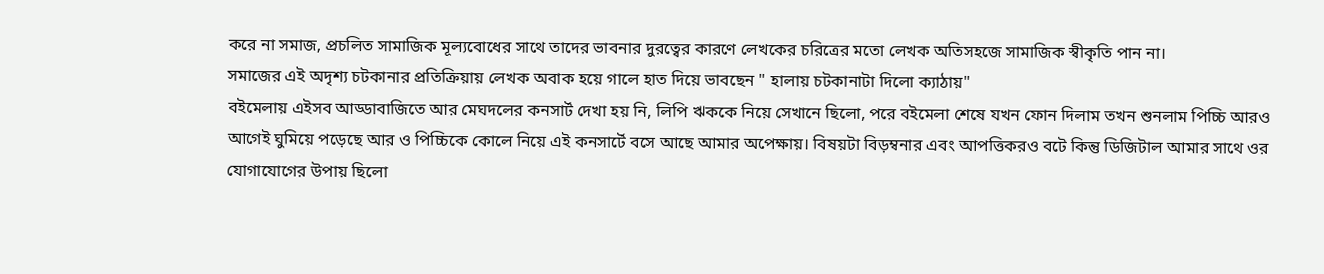করে না সমাজ, প্রচলিত সামাজিক মূল্যবোধের সাথে তাদের ভাবনার দুরত্বের কারণে লেখকের চরিত্রের মতো লেখক অতিসহজে সামাজিক স্বীকৃতি পান না।
সমাজের এই অদৃশ্য চটকানার প্রতিক্রিয়ায় লেখক অবাক হয়ে গালে হাত দিয়ে ভাবছেন " হালায় চটকানাটা দিলো ক্যাঠায়"
বইমেলায় এইসব আড্ডাবাজিতে আর মেঘদলের কনসার্ট দেখা হয় নি, লিপি ঋককে নিয়ে সেখানে ছিলো, পরে বইমেলা শেষে যখন ফোন দিলাম তখন শুনলাম পিচ্চি আরও আগেই ঘুমিয়ে পড়েছে আর ও পিচ্চিকে কোলে নিয়ে এই কনসার্টে বসে আছে আমার অপেক্ষায়। বিষয়টা বিড়ম্বনার এবং আপত্তিকরও বটে কিন্তু ডিজিটাল আমার সাথে ওর যোগাযোগের উপায় ছিলো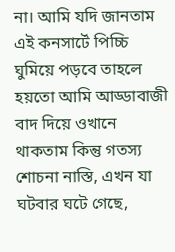না। আমি যদি জানতাম এই কনসার্টে পিচ্চি ঘুমিয়ে পড়বে তাহলে হয়তো আমি আড্ডাবাজী বাদ দিয়ে ওখানে থাকতাম কিন্তু গতস্য শোচনা নাস্তি, এখন যা ঘটবার ঘটে গেছে,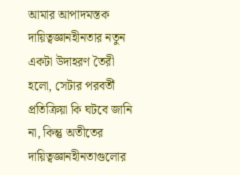আমার আপাদমস্তক দায়িত্বজ্ঞানহীনতার নতুন একটা উদাহরণ তৈরী হলো, সেটার পরবর্তী প্রতিক্রিয়া কি ঘটবে জানি না, কিন্তু অতীতের দায়িত্বজ্ঞানহীনতাগুলোর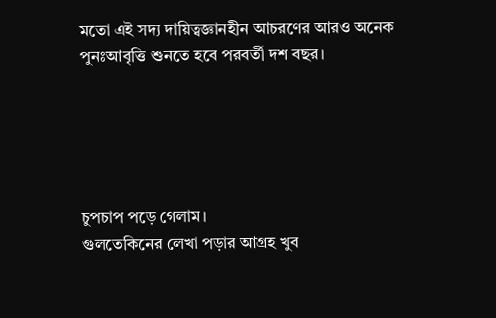মতো এই সদ্য দায়িত্বজ্ঞানহীন আচরণের আরও অনেক পুনঃআবৃত্তি শুনতে হবে পরবর্তী দশ বছর।





চুপচাপ পড়ে গেলাম।
গুলতেকিনের লেখা পড়ার আগ্রহ খুব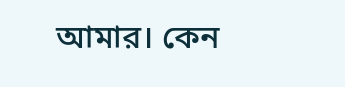আমার। কেন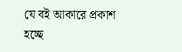যে বই আকারে প্রকাশ হচ্ছে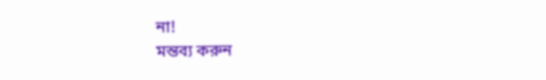না!
মন্তব্য করুন